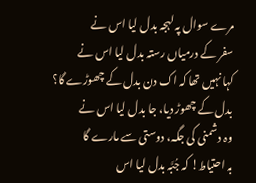مرے سوال پہ لہجہ بدل لیا اس نے
سفر کے درمیاں رستہ بدل لیا اس نے
کہا نہیں تھا کہ اک دن بدل کے چھوڑے گا؟
بدل کے چھوڑ دیا، جا بدل لیا اس نے
وہ دشمنی کی جگہ، دوستی سے مارے گا
بہ احتیاط! کہ جُبَّہ بدل لیا اس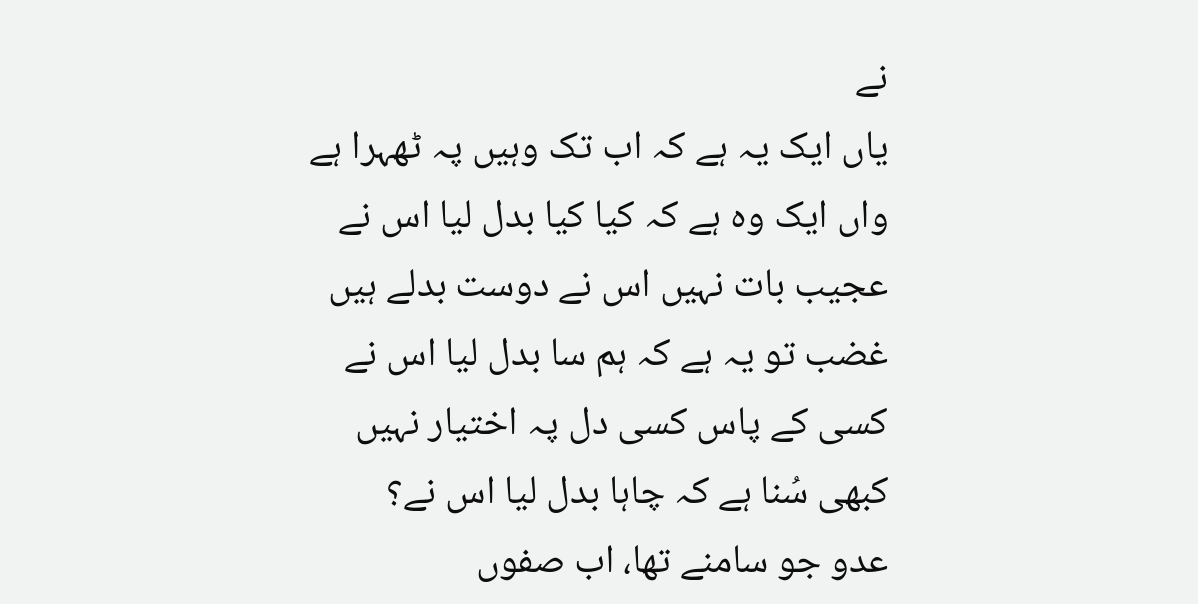نے
یاں ایک یہ ہے کہ اب تک وہیں پہ ٹھہرا ہے
واں ایک وہ ہے کہ کیا کیا بدل لیا اس نے
عجیب بات نہیں اس نے دوست بدلے ہیں
غضب تو یہ ہے کہ ہم سا بدل لیا اس نے
کسی کے پاس کسی دل پہ اختیار نہیں
کبھی سُنا ہے کہ چاہا بدل لیا اس نے؟
عدو جو سامنے تھا، اب صفوں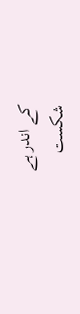کے اندر ہے
شکست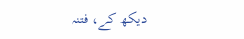دیکھ کے، فتنہ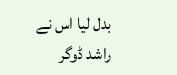بدل لیا اس نے
راشد ڈوگر